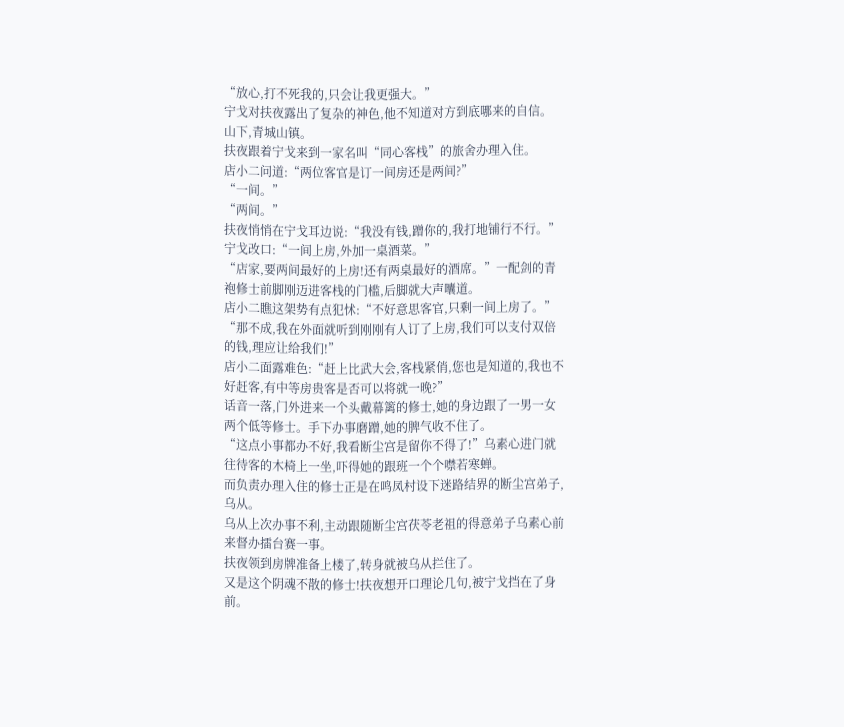“放心,打不死我的,只会让我更强大。”
宁戈对扶夜露出了复杂的神色,他不知道对方到底哪来的自信。
山下,青城山镇。
扶夜跟着宁戈来到一家名叫“同心客栈”的旅舍办理入住。
店小二问道:“两位客官是订一间房还是两间?”
“一间。”
“两间。”
扶夜悄悄在宁戈耳边说:“我没有钱,蹭你的,我打地铺行不行。”
宁戈改口:“一间上房,外加一桌酒菜。”
“店家,要两间最好的上房!还有两桌最好的酒席。”一配剑的青袍修士前脚刚迈进客栈的门槛,后脚就大声囔道。
店小二瞧这架势有点犯怵:“不好意思客官,只剩一间上房了。”
“那不成,我在外面就听到刚刚有人订了上房,我们可以支付双倍的钱,理应让给我们!”
店小二面露难色:“赶上比武大会,客栈紧俏,您也是知道的,我也不好赶客,有中等房贵客是否可以将就一晚?”
话音一落,门外进来一个头戴幕篱的修士,她的身边跟了一男一女两个低等修士。手下办事磨蹭,她的脾气收不住了。
“这点小事都办不好,我看断尘宫是留你不得了!”乌素心进门就往待客的木椅上一坐,吓得她的跟班一个个噤若寒蝉。
而负责办理入住的修士正是在鸣凤村设下迷路结界的断尘宫弟子,乌从。
乌从上次办事不利,主动跟随断尘宫茯苓老祖的得意弟子乌素心前来督办擂台赛一事。
扶夜领到房牌准备上楼了,转身就被乌从拦住了。
又是这个阴魂不散的修士!扶夜想开口理论几句,被宁戈挡在了身前。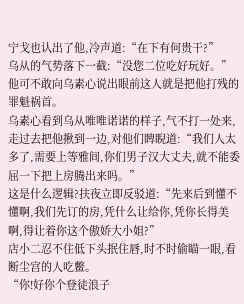宁戈也认出了他,冷声道:“在下有何贵干?”
乌从的气势落下一截:“没您二位吃好玩好。”他可不敢向乌素心说出眼前这人就是把他打残的罪魁祸首。
乌素心看到乌从唯唯诺诺的样子,气不打一处来,走过去把他揪到一边,对他们睥睨道:“我们人太多了,需要上等雅间,你们男子汉大丈夫,就不能委屈一下把上房腾出来吗。”
这是什么逻辑?扶夜立即反驳道:“先来后到懂不懂啊,我们先订的房,凭什么让给你,凭你长得美啊,得让着你这个傲娇大小姐?”
店小二忍不住低下头抿住唇,时不时偷瞄一眼,看断尘宫的人吃鳖。
“你!好你个登徒浪子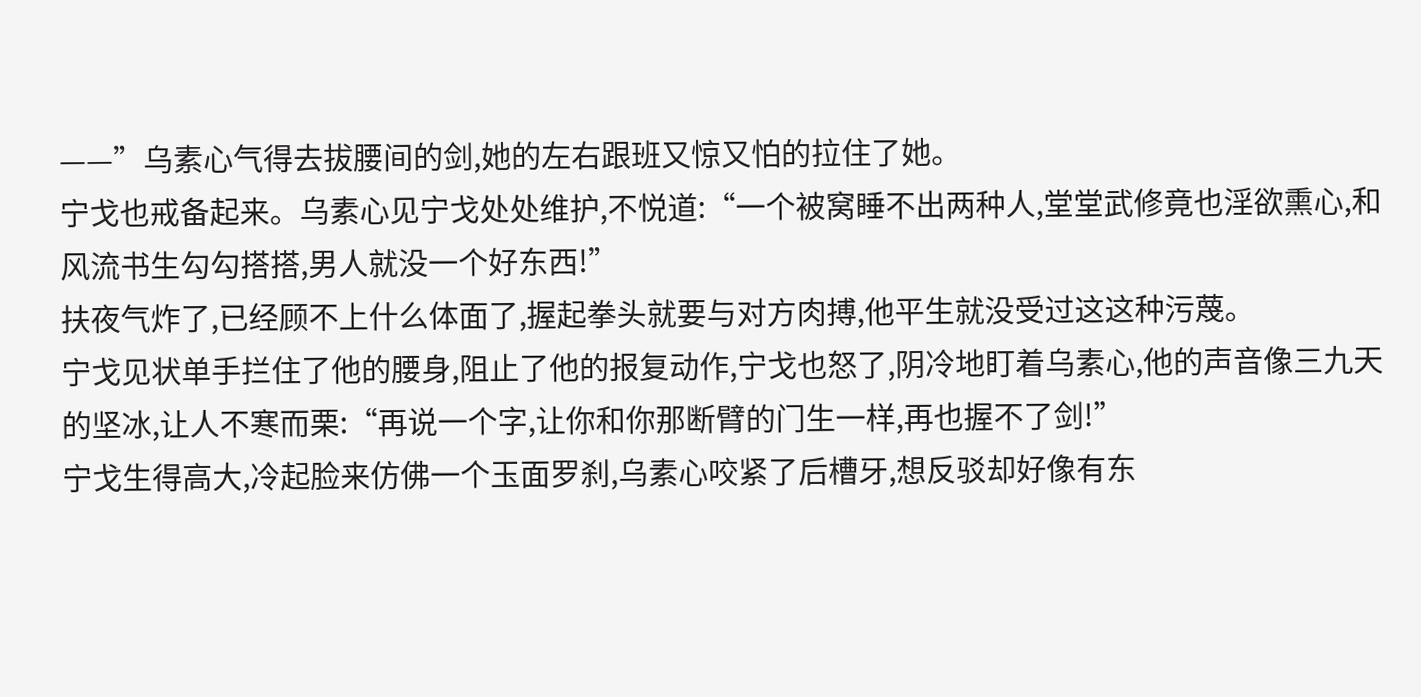——”乌素心气得去拔腰间的剑,她的左右跟班又惊又怕的拉住了她。
宁戈也戒备起来。乌素心见宁戈处处维护,不悦道:“一个被窝睡不出两种人,堂堂武修竟也淫欲熏心,和风流书生勾勾搭搭,男人就没一个好东西!”
扶夜气炸了,已经顾不上什么体面了,握起拳头就要与对方肉搏,他平生就没受过这这种污蔑。
宁戈见状单手拦住了他的腰身,阻止了他的报复动作,宁戈也怒了,阴冷地盯着乌素心,他的声音像三九天的坚冰,让人不寒而栗:“再说一个字,让你和你那断臂的门生一样,再也握不了剑!”
宁戈生得高大,冷起脸来仿佛一个玉面罗刹,乌素心咬紧了后槽牙,想反驳却好像有东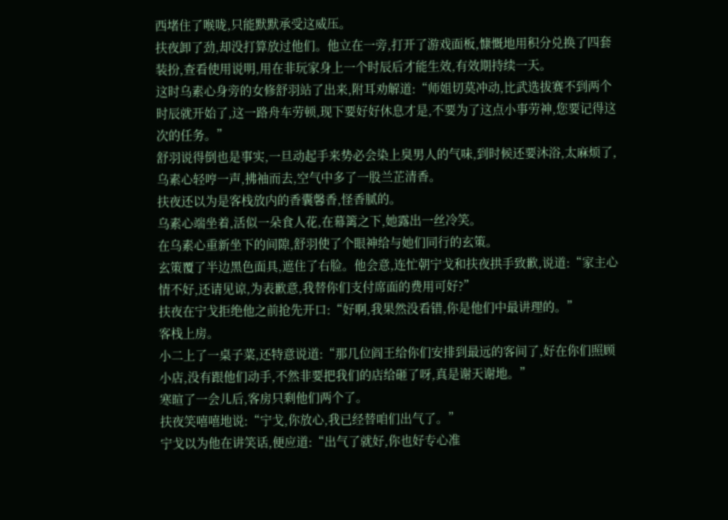西堵住了喉咙,只能默默承受这威压。
扶夜卸了劲,却没打算放过他们。他立在一旁,打开了游戏面板,慷慨地用积分兑换了四套装扮,查看使用说明,用在非玩家身上一个时辰后才能生效,有效期持续一天。
这时乌素心身旁的女修舒羽站了出来,附耳劝解道:“师姐切莫冲动,比武选拔赛不到两个时辰就开始了,这一路舟车劳顿,现下要好好休息才是,不要为了这点小事劳神,您要记得这次的任务。”
舒羽说得倒也是事实,一旦动起手来势必会染上臭男人的气味,到时候还要沐浴,太麻烦了,乌素心轻哼一声,拂袖而去,空气中多了一股兰芷清香。
扶夜还以为是客栈放内的香囊馨香,怪香腻的。
乌素心端坐着,活似一朵食人花,在幕篱之下,她露出一丝冷笑。
在乌素心重新坐下的间隙,舒羽使了个眼神给与她们同行的玄策。
玄策覆了半边黑色面具,遮住了右脸。他会意,连忙朝宁戈和扶夜拱手致歉,说道:“家主心情不好,还请见谅,为表歉意,我替你们支付席面的费用可好?”
扶夜在宁戈拒绝他之前抢先开口:“好啊,我果然没看错,你是他们中最讲理的。”
客栈上房。
小二上了一桌子菜,还特意说道:“那几位阎王给你们安排到最远的客间了,好在你们照顾小店,没有跟他们动手,不然非要把我们的店给砸了呀,真是谢天谢地。”
寒暄了一会儿后,客房只剩他们两个了。
扶夜笑嘻嘻地说:“宁戈,你放心,我已经替咱们出气了。”
宁戈以为他在讲笑话,便应道:“出气了就好,你也好专心准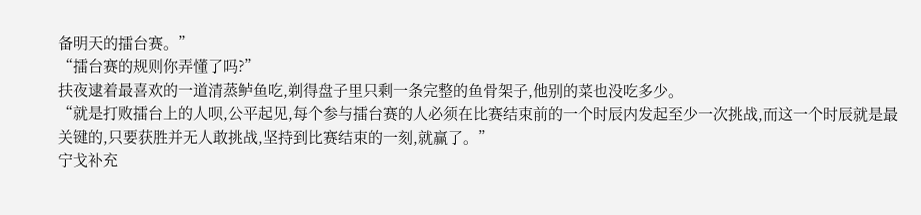备明天的擂台赛。”
“擂台赛的规则你弄懂了吗?”
扶夜逮着最喜欢的一道清蒸鲈鱼吃,剃得盘子里只剩一条完整的鱼骨架子,他别的菜也没吃多少。
“就是打败擂台上的人呗,公平起见,每个参与擂台赛的人必须在比赛结束前的一个时辰内发起至少一次挑战,而这一个时辰就是最关键的,只要获胜并无人敢挑战,坚持到比赛结束的一刻,就赢了。”
宁戈补充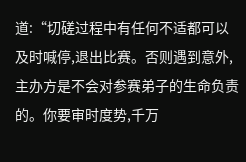道:“切磋过程中有任何不适都可以及时喊停,退出比赛。否则遇到意外,主办方是不会对参赛弟子的生命负责的。你要审时度势,千万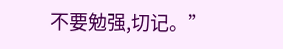不要勉强,切记。”